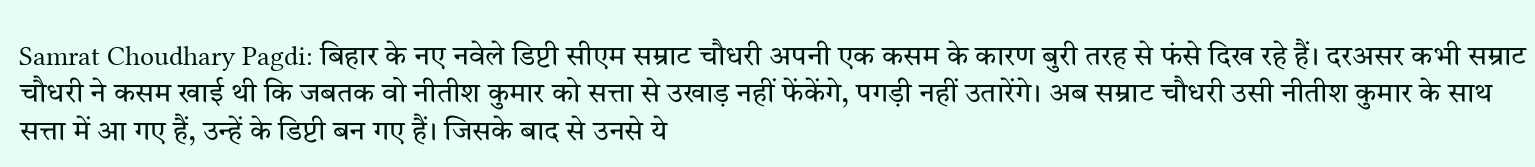Samrat Choudhary Pagdi: बिहार के नए नवेले डिप्टी सीएम सम्राट चौधरी अपनी एक कसम के कारण बुरी तरह से फंसे दिख रहे हैं। दरअसर कभी सम्राट चौधरी ने कसम खाई थी कि जबतक वो नीतीश कुमार को सत्ता से उखाड़ नहीं फेंकेंगे, पगड़ी नहीं उतारेंगे। अब सम्राट चौधरी उसी नीतीश कुमार के साथ सत्ता में आ गए हैं, उन्हें के डिप्टी बन गए हैं। जिसके बाद से उनसे ये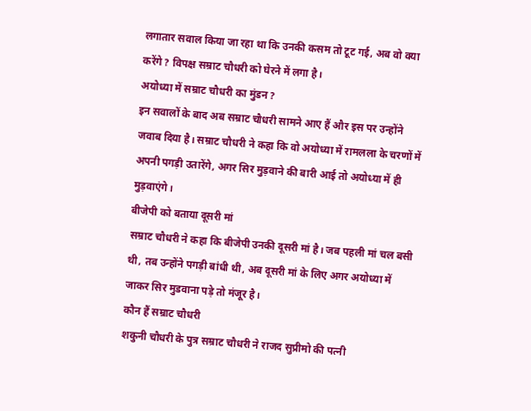लगातार सवाल किया जा रहा था कि उनकी कसम तो टूट गई, अब वो क्या करेंगे? विपक्ष सम्राट चौधरी को घेरने में लगा है।
अयोध्या में सम्राट चौधरी का मुंडन?
इन सवालों के बाद अब सम्राट चौधरी सामने आए हैं और इस पर उन्होंने जवाब दिया है। सम्राट चौधरी ने कहा कि वो अयोध्या में रामलला के चरणों में अपनी पगड़ी उतारेंगे, अगर सिर मुड़वाने की बारी आई तो अयोध्या में ही मुड़वाएंगे।
बीजेपी को बताया दूसरी मां
सम्राट चौधरी ने कहा कि बीजेपी उनकी दूसरी मां है। जब पहली मां चल बसी थी, तब उन्होंने पगड़ी बांधी थी, अब दूसरी मां के लिए अगर अयोध्या में जाकर सिर मुडवाना पड़े तो मंजूर है।
कौन हैं सम्राट चौधरी
शकुनी चौधरी के पुत्र सम्राट चौधरी ने राजद सुप्रीमो की पत्नी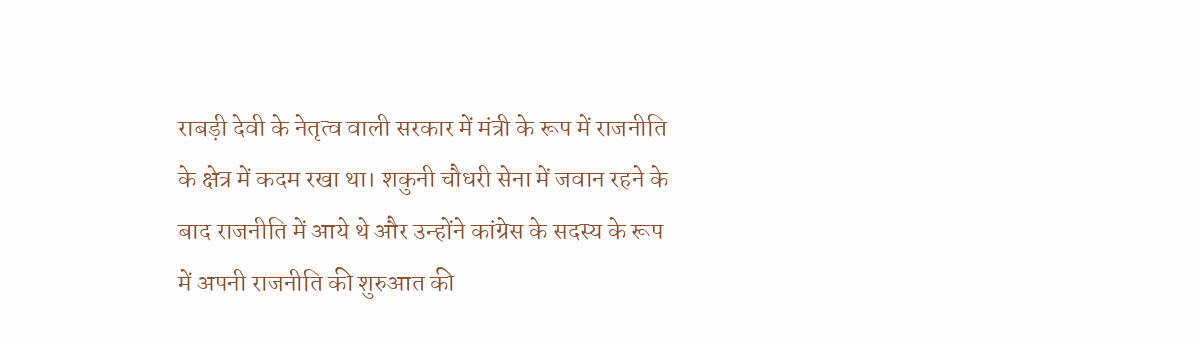राबड़ी देवी के नेतृत्व वाली सरकार में मंत्री के रूप में राजनीति के क्षेत्र में कदम रखा था। शकुनी चौधरी सेना में जवान रहने के बाद राजनीति में आये थे और उन्होंने कांग्रेस के सदस्य के रूप में अपनी राजनीति की शुरुआत की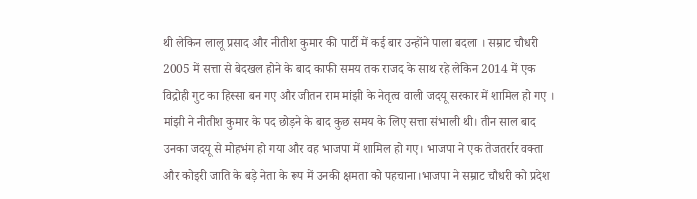थी लेकिन लालू प्रसाद और नीतीश कुमार की पार्टी में कई बार उन्होंने पाला बदला । सम्राट चौधरी 2005 में सत्ता से बेदखल होने के बाद काफी समय तक राजद के साथ रहे लेकिन 2014 में एक विद्रोही गुट का हिस्सा बन गए और जीतन राम मांझी के नेतृत्व वाली जदयू सरकार में शामिल हो गए । मांझी ने नीतीश कुमार के पद छोड़ने के बाद कुछ समय के लिए सत्ता संभाली थी। तीन साल बाद उनका जदयू से मोहभंग हो गया और वह भाजपा में शामिल हो गए। भाजपा ने एक तेजतर्रार वक्ता और कोइरी जाति के बड़े नेता के रूप में उनकी क्षमता को पहचाना।भाजपा ने सम्राट चौधरी को प्रदेश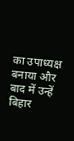का उपाध्यक्ष बनाया और बाद में उन्हें बिहार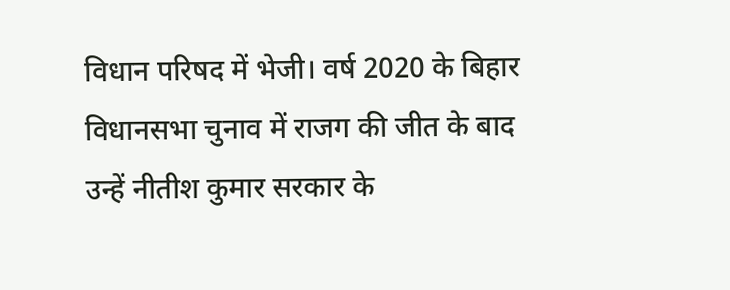विधान परिषद में भेजी। वर्ष 2020 के बिहार विधानसभा चुनाव में राजग की जीत के बाद उन्हें नीतीश कुमार सरकार के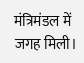मंत्रिमंडल में जगह मिली।